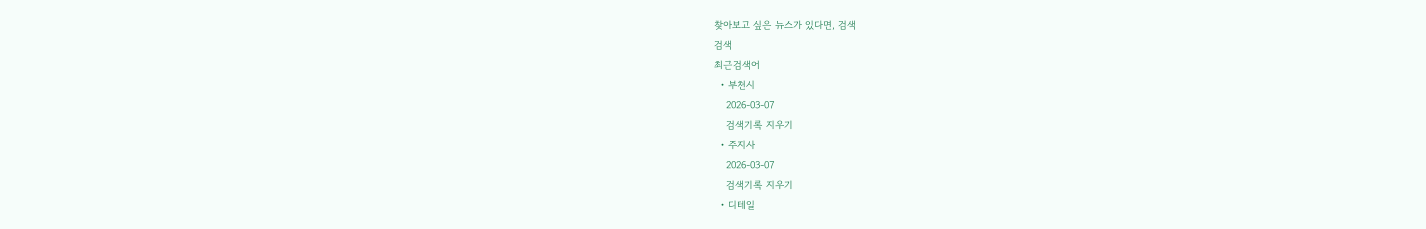찾아보고 싶은 뉴스가 있다면, 검색
검색
최근검색어
  • 부천시
    2026-03-07
    검색기록 지우기
  • 주지사
    2026-03-07
    검색기록 지우기
  • 디테일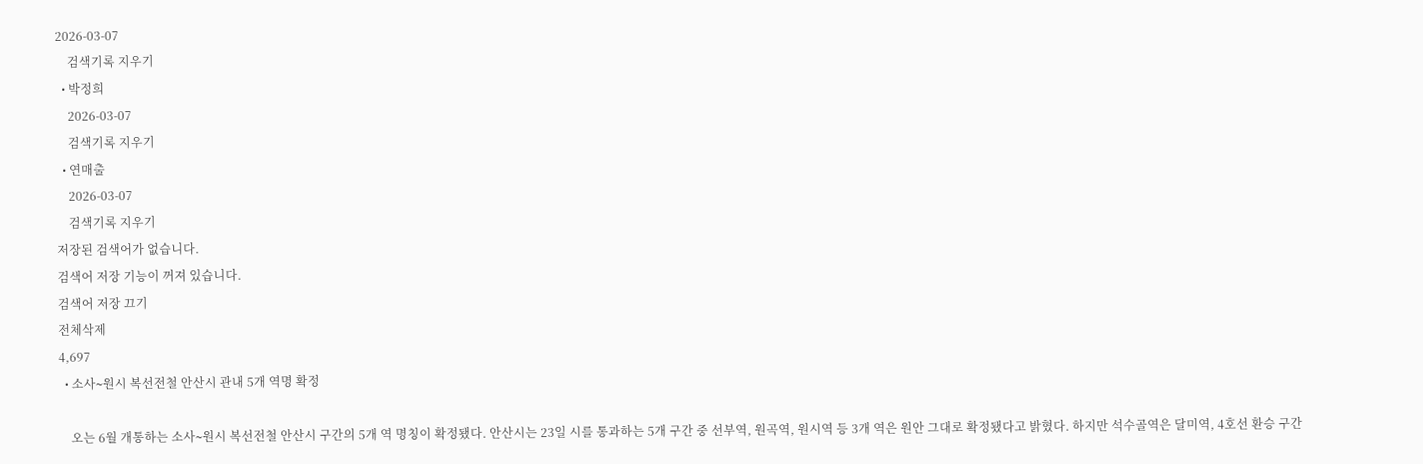2026-03-07
    검색기록 지우기
  • 박정희
    2026-03-07
    검색기록 지우기
  • 연매출
    2026-03-07
    검색기록 지우기
저장된 검색어가 없습니다.
검색어 저장 기능이 꺼져 있습니다.
검색어 저장 끄기
전체삭제
4,697
  • 소사∼원시 복선전철 안산시 관내 5개 역명 확정

    오는 6월 개통하는 소사∼원시 복선전철 안산시 구간의 5개 역 명칭이 확정됐다. 안산시는 23일 시를 통과하는 5개 구간 중 선부역, 원곡역, 원시역 등 3개 역은 원안 그대로 확정됐다고 밝혔다. 하지만 석수골역은 달미역, 4호선 환승 구간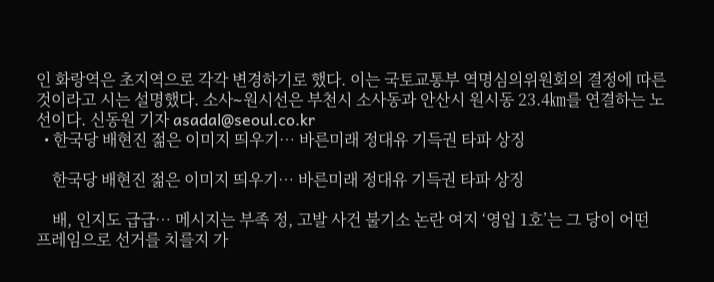인 화랑역은 초지역으로 각각 변경하기로 했다. 이는 국토교통부 역명심의위원회의 결정에 따른 것이라고 시는 설명했다. 소사∼원시선은 부천시 소사동과 안산시 원시동 23.4㎞를 연결하는 노선이다. 신동원 기자 asadal@seoul.co.kr
  • 한국당 배현진 젊은 이미지 띄우기… 바른미래 정대유 기득권 타파 상징

    한국당 배현진 젊은 이미지 띄우기… 바른미래 정대유 기득권 타파 상징

    배, 인지도 급급… 메시지는 부족 정, 고발 사건 불기소 논란 여지 ‘영입 1호’는 그 당이 어떤 프레임으로 선거를 치를지 가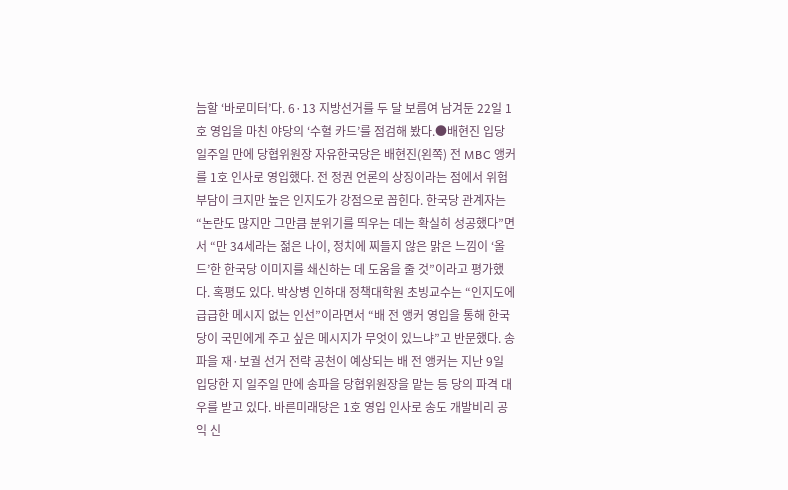늠할 ‘바로미터’다. 6·13 지방선거를 두 달 보름여 남겨둔 22일 1호 영입을 마친 야당의 ‘수혈 카드’를 점검해 봤다.●배현진 입당 일주일 만에 당협위원장 자유한국당은 배현진(왼쪽) 전 MBC 앵커를 1호 인사로 영입했다. 전 정권 언론의 상징이라는 점에서 위험 부담이 크지만 높은 인지도가 강점으로 꼽힌다. 한국당 관계자는 “논란도 많지만 그만큼 분위기를 띄우는 데는 확실히 성공했다”면서 “만 34세라는 젊은 나이, 정치에 찌들지 않은 맑은 느낌이 ‘올드’한 한국당 이미지를 쇄신하는 데 도움을 줄 것”이라고 평가했다. 혹평도 있다. 박상병 인하대 정책대학원 초빙교수는 “인지도에 급급한 메시지 없는 인선”이라면서 “배 전 앵커 영입을 통해 한국당이 국민에게 주고 싶은 메시지가 무엇이 있느냐”고 반문했다. 송파을 재·보궐 선거 전략 공천이 예상되는 배 전 앵커는 지난 9일 입당한 지 일주일 만에 송파을 당협위원장을 맡는 등 당의 파격 대우를 받고 있다. 바른미래당은 1호 영입 인사로 송도 개발비리 공익 신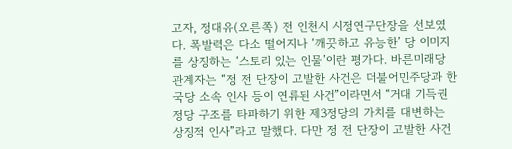고자, 정대유(오른쪽) 전 인천시 시정연구단장을 선보였다. 폭발력은 다소 떨어지나 ‘깨끗하고 유능한’ 당 이미지를 상징하는 ‘스토리 있는 인물’이란 평가다. 바른미래당 관계자는 “정 전 단장이 고발한 사건은 더불어민주당과 한국당 소속 인사 등이 연류된 사건”이라면서 “거대 기득권 정당 구조를 타파하기 위한 제3정당의 가치를 대변하는 상징적 인사”라고 말했다. 다만 정 전 단장이 고발한 사건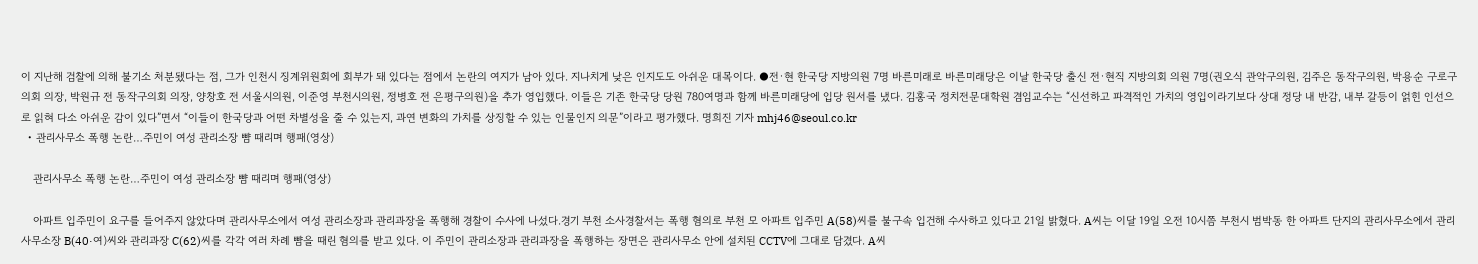이 지난해 검찰에 의해 불기소 처분됐다는 점, 그가 인천시 징계위원회에 회부가 돼 있다는 점에서 논란의 여지가 남아 있다. 지나치게 낮은 인지도도 아쉬운 대목이다. ●전·현 한국당 지방의원 7명 바른미래로 바른미래당은 이날 한국당 출신 전·현직 지방의회 의원 7명(권오식 관악구의원, 김주은 동작구의원, 박용순 구로구의회 의장, 박원규 전 동작구의회 의장, 양창호 전 서울시의원, 이준영 부천시의원, 정병호 전 은평구의원)을 추가 영입했다. 이들은 기존 한국당 당원 780여명과 함께 바른미래당에 입당 원서를 냈다. 김홍국 정치전문대학원 겸임교수는 “신선하고 파격적인 가치의 영입이라기보다 상대 정당 내 반감, 내부 갈등이 얽힌 인선으로 읽혀 다소 아쉬운 감이 있다”면서 “이들이 한국당과 어떤 차별성을 줄 수 있는지, 과연 변화의 가치를 상징할 수 있는 인물인지 의문”이라고 평가했다. 명희진 기자 mhj46@seoul.co.kr
  • 관리사무소 폭행 논란…주민이 여성 관리소장 뺨 때리며 행패(영상)

    관리사무소 폭행 논란…주민이 여성 관리소장 뺨 때리며 행패(영상)

    아파트 입주민이 요구를 들어주지 않았다며 관리사무소에서 여성 관리소장과 관리과장을 폭행해 경찰이 수사에 나섰다.경기 부천 소사경찰서는 폭행 혐의로 부천 모 아파트 입주민 A(58)씨를 불구속 입건해 수사하고 있다고 21일 밝혔다. A씨는 이달 19일 오전 10시쯤 부천시 범박동 한 아파트 단지의 관리사무소에서 관리사무소장 B(40·여)씨와 관리과장 C(62)씨를 각각 여러 차례 뺨을 때린 혐의를 받고 있다. 이 주민이 관리소장과 관리과장을 폭행하는 장면은 관리사무소 안에 설치된 CCTV에 그대로 담겼다. A씨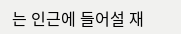는 인근에 들어설 재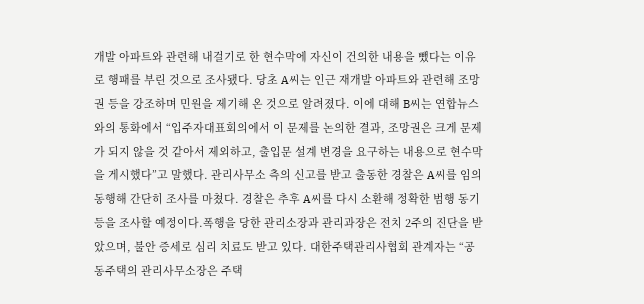개발 아파트와 관련해 내걸기로 한 현수막에 자신이 건의한 내용을 뺐다는 이유로 행패를 부린 것으로 조사됐다. 당초 A씨는 인근 재개발 아파트와 관련해 조망권 등을 강조하며 민원을 제기해 온 것으로 알려졌다. 이에 대해 B씨는 연합뉴스와의 통화에서 “입주자대표회의에서 이 문제를 논의한 결과, 조망권은 크게 문제가 되지 않을 것 같아서 제외하고, 출입문 설계 변경을 요구하는 내용으로 현수막을 게시했다”고 말했다. 관리사무소 측의 신고를 받고 출동한 경찰은 A씨를 임의동행해 간단히 조사를 마쳤다. 경찰은 추후 A씨를 다시 소환해 정확한 범행 동기 등을 조사할 예정이다.폭행을 당한 관리소장과 관리과장은 전치 2주의 진단을 받았으며, 불안 증세로 심리 치료도 받고 있다. 대한주택관리사협회 관계자는 “공동주택의 관리사무소장은 주택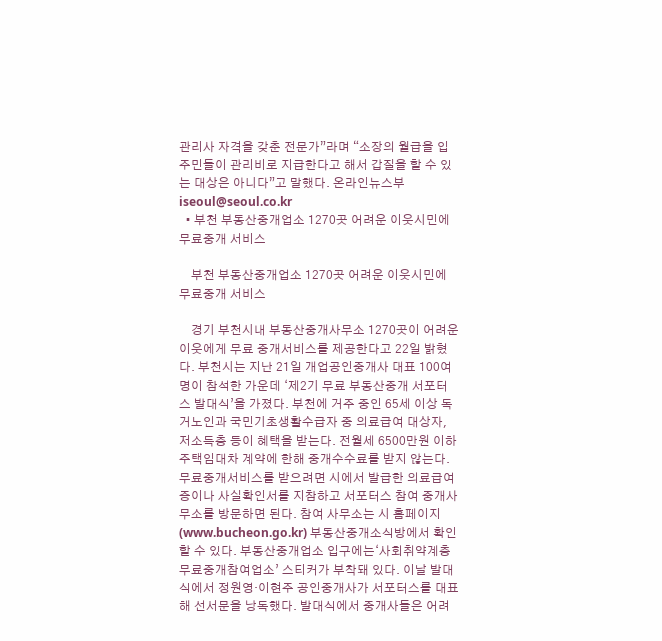관리사 자격을 갖춘 전문가”라며 “소장의 월급을 입주민들이 관리비로 지급한다고 해서 갑질을 할 수 있는 대상은 아니다”고 말했다. 온라인뉴스부 iseoul@seoul.co.kr
  • 부천 부동산중개업소 1270곳 어려운 이웃시민에 무료중개 서비스

    부천 부동산중개업소 1270곳 어려운 이웃시민에 무료중개 서비스

    경기 부천시내 부동산중개사무소 1270곳이 어려운 이웃에게 무료 중개서비스를 제공한다고 22일 밝혔다. 부천시는 지난 21일 개업공인중개사 대표 100여명이 참석한 가운데 ‘제2기 무료 부동산중개 서포터스 발대식’을 가졌다. 부천에 거주 중인 65세 이상 독거노인과 국민기초생활수급자 중 의료급여 대상자, 저소득층 등이 혜택을 받는다. 전월세 6500만원 이하 주택임대차 계약에 한해 중개수수료를 받지 않는다. 무료중개서비스를 받으려면 시에서 발급한 의료급여증이나 사실확인서를 지참하고 서포터스 참여 중개사무소를 방문하면 된다. 참여 사무소는 시 홈페이지(www.bucheon.go.kr) 부동산중개소식방에서 확인할 수 있다. 부동산중개업소 입구에는‘사회취약계층 무료중개참여업소’ 스티커가 부착돼 있다. 이날 발대식에서 정원영·이현주 공인중개사가 서포터스를 대표해 선서문을 낭독했다. 발대식에서 중개사들은 어려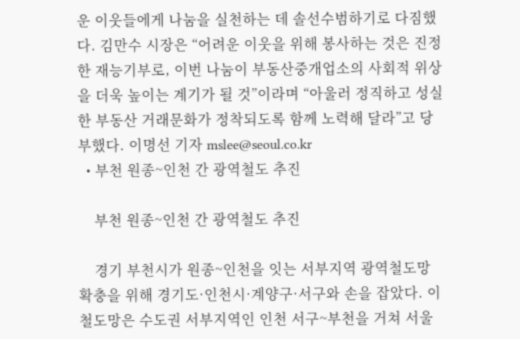운 이웃들에게 나눔을 실천하는 데 솔선수범하기로 다짐했다. 김만수 시장은 “어려운 이웃을 위해 봉사하는 것은 진정한 재능기부로, 이번 나눔이 부동산중개업소의 사회적 위상을 더욱 높이는 계기가 될 것”이라며 “아울러 정직하고 성실한 부동산 거래문화가 정착되도록 함께 노력해 달라”고 당부했다. 이명선 기자 mslee@seoul.co.kr
  • 부천 원종~인천 간 광역철도 추진

    부천 원종~인천 간 광역철도 추진

    경기 부천시가 원종~인천을 잇는 서부지역 광역철도망 확충을 위해 경기도·인천시·계양구·서구와 손을 잡았다. 이 철도망은 수도권 서부지역인 인천 서구~부천을 거쳐 서울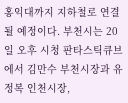홍익대까지 지하철로 연결될 예정이다. 부천시는 20일 오후 시청 판타스틱큐브에서 김만수 부천시장과 유정복 인천시장,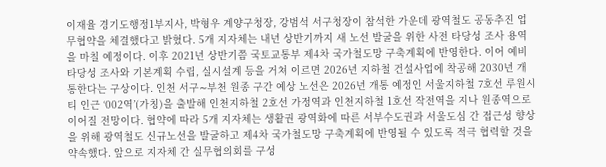이재율 경기도행정1부지사, 박형우 계양구청장, 강범석 서구청장이 참석한 가운데 광역철도 공동추진 업무협약을 체결했다고 밝혔다. 5개 지자체는 내년 상반기까지 새 노선 발굴을 위한 사전 타당성 조사 용역을 마칠 예정이다. 이후 2021년 상반기쯤 국토교통부 제4차 국가철도망 구축계획에 반영한다. 이어 예비타당성 조사와 기본계획 수립, 실시설계 등을 거쳐 이르면 2026년 지하철 건설사업에 착공해 2030년 개통한다는 구상이다. 인천 서구∼부천 원종 구간 예상 노선은 2026년 개통 예정인 서울지하철 7호선 루원시티 인근 ‘002역’(가칭)을 출발해 인천지하철 2호선 가정역과 인천지하철 1호선 작전역을 지나 원종역으로 이어질 전망이다. 협약에 따라 5개 지자체는 생활권 광역화에 따른 서부수도권과 서울도심 간 접근성 향상을 위해 광역철도 신규노선을 발굴하고 제4차 국가철도망 구축계획에 반영될 수 있도록 적극 협력할 것을 약속했다. 앞으로 지자체 간 실무협의회를 구성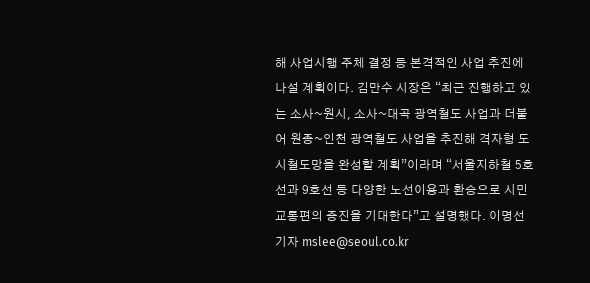해 사업시행 주체 결정 등 본격적인 사업 추진에 나설 계획이다. 김만수 시장은 “최근 진행하고 있는 소사~원시, 소사~대곡 광역철도 사업과 더불어 원종~인천 광역철도 사업을 추진해 격자형 도시철도망을 완성할 계획”이라며 “서울지하철 5호선과 9호선 등 다양한 노선이용과 환승으로 시민 교통편의 증진을 기대한다”고 설명했다. 이명선 기자 mslee@seoul.co.kr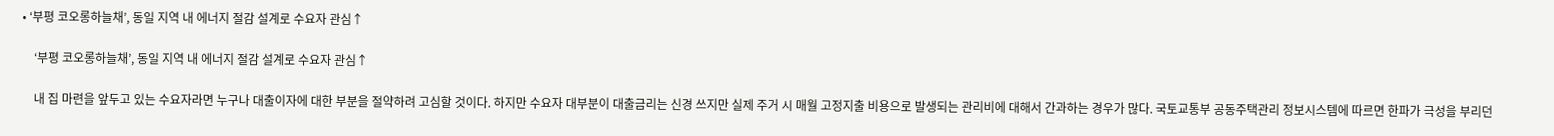• ‘부평 코오롱하늘채’, 동일 지역 내 에너지 절감 설계로 수요자 관심↑

    ‘부평 코오롱하늘채’, 동일 지역 내 에너지 절감 설계로 수요자 관심↑

    내 집 마련을 앞두고 있는 수요자라면 누구나 대출이자에 대한 부분을 절약하려 고심할 것이다. 하지만 수요자 대부분이 대출금리는 신경 쓰지만 실제 주거 시 매월 고정지출 비용으로 발생되는 관리비에 대해서 간과하는 경우가 많다. 국토교통부 공동주택관리 정보시스템에 따르면 한파가 극성을 부리던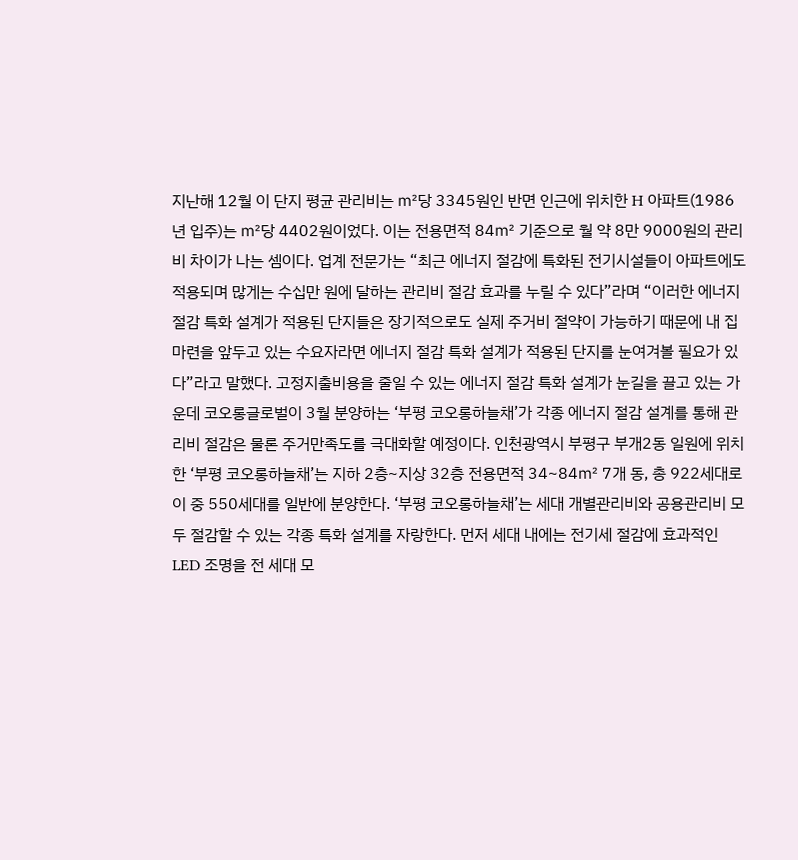지난해 12월 이 단지 평균 관리비는 ㎡당 3345원인 반면 인근에 위치한 H 아파트(1986년 입주)는 ㎡당 4402원이었다. 이는 전용면적 84㎡ 기준으로 월 약 8만 9000원의 관리비 차이가 나는 셈이다. 업계 전문가는 “최근 에너지 절감에 특화된 전기시설들이 아파트에도 적용되며 많게는 수십만 원에 달하는 관리비 절감 효과를 누릴 수 있다”라며 “이러한 에너지 절감 특화 설계가 적용된 단지들은 장기적으로도 실제 주거비 절약이 가능하기 때문에 내 집 마련을 앞두고 있는 수요자라면 에너지 절감 특화 설계가 적용된 단지를 눈여겨볼 필요가 있다”라고 말했다. 고정지출비용을 줄일 수 있는 에너지 절감 특화 설계가 눈길을 끌고 있는 가운데 코오롱글로벌이 3월 분양하는 ‘부평 코오롱하늘채’가 각종 에너지 절감 설계를 통해 관리비 절감은 물론 주거만족도를 극대화할 예정이다. 인천광역시 부평구 부개2동 일원에 위치한 ‘부평 코오롱하늘채’는 지하 2층~지상 32층 전용면적 34~84㎡ 7개 동, 총 922세대로 이 중 550세대를 일반에 분양한다. ‘부평 코오롱하늘채’는 세대 개별관리비와 공용관리비 모두 절감할 수 있는 각종 특화 설계를 자랑한다. 먼저 세대 내에는 전기세 절감에 효과적인 LED 조명을 전 세대 모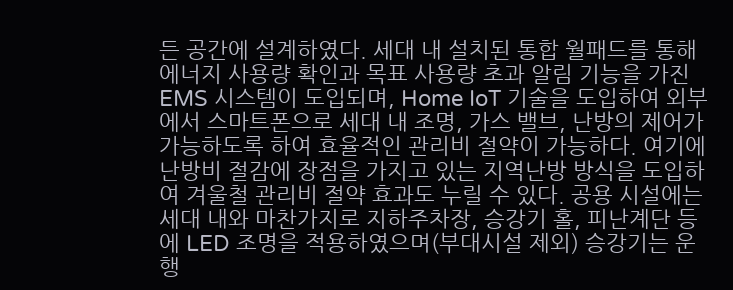든 공간에 설계하였다. 세대 내 설치된 통합 월패드를 통해 에너지 사용량 확인과 목표 사용량 초과 알림 기능을 가진 EMS 시스템이 도입되며, Home IoT 기술을 도입하여 외부에서 스마트폰으로 세대 내 조명, 가스 밸브, 난방의 제어가 가능하도록 하여 효율적인 관리비 절약이 가능하다. 여기에 난방비 절감에 장점을 가지고 있는 지역난방 방식을 도입하여 겨울철 관리비 절약 효과도 누릴 수 있다. 공용 시설에는 세대 내와 마찬가지로 지하주차장, 승강기 홀, 피난계단 등에 LED 조명을 적용하였으며(부대시설 제외) 승강기는 운행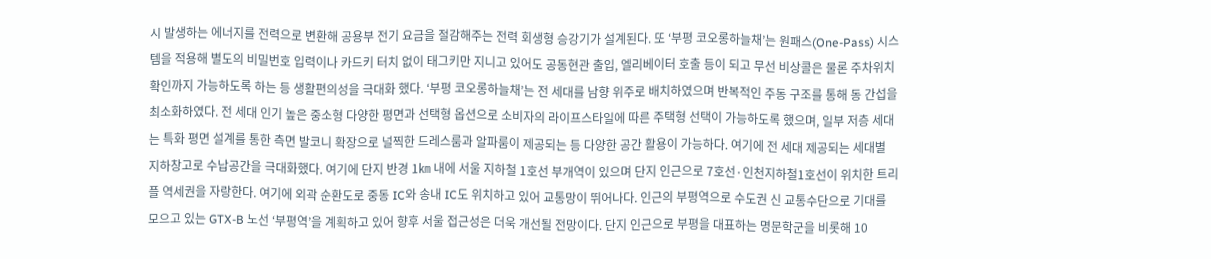시 발생하는 에너지를 전력으로 변환해 공용부 전기 요금을 절감해주는 전력 회생형 승강기가 설계된다. 또 ‘부평 코오롱하늘채’는 원패스(One-Pass) 시스템을 적용해 별도의 비밀번호 입력이나 카드키 터치 없이 태그키만 지니고 있어도 공동현관 출입, 엘리베이터 호출 등이 되고 무선 비상콜은 물론 주차위치 확인까지 가능하도록 하는 등 생활편의성을 극대화 했다. ‘부평 코오롱하늘채’는 전 세대를 남향 위주로 배치하였으며 반복적인 주동 구조를 통해 동 간섭을 최소화하였다. 전 세대 인기 높은 중소형 다양한 평면과 선택형 옵션으로 소비자의 라이프스타일에 따른 주택형 선택이 가능하도록 했으며, 일부 저층 세대는 특화 평면 설계를 통한 측면 발코니 확장으로 널찍한 드레스룸과 알파룸이 제공되는 등 다양한 공간 활용이 가능하다. 여기에 전 세대 제공되는 세대별 지하창고로 수납공간을 극대화했다. 여기에 단지 반경 1㎞ 내에 서울 지하철 1호선 부개역이 있으며 단지 인근으로 7호선·인천지하철1호선이 위치한 트리플 역세권을 자랑한다. 여기에 외곽 순환도로 중동 IC와 송내 IC도 위치하고 있어 교통망이 뛰어나다. 인근의 부평역으로 수도권 신 교통수단으로 기대를 모으고 있는 GTX-B 노선 ‘부평역’을 계획하고 있어 향후 서울 접근성은 더욱 개선될 전망이다. 단지 인근으로 부평을 대표하는 명문학군을 비롯해 10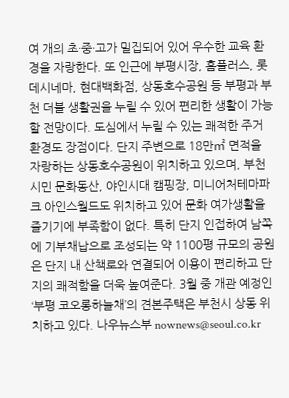여 개의 초·중·고가 밀집되어 있어 우수한 교육 환경을 자랑한다. 또 인근에 부평시장, 홈플러스, 롯데시네마, 현대백화점, 상동호수공원 등 부평과 부천 더블 생활권을 누릴 수 있어 편리한 생활이 가능할 전망이다. 도심에서 누릴 수 있는 쾌적한 주거환경도 장점이다. 단지 주변으로 18만㎡ 면적을 자랑하는 상동호수공원이 위치하고 있으며, 부천시민 문화동산, 야인시대 캠핑장, 미니어처테마파크 아인스월드도 위치하고 있어 문화 여가생활을 즐기기에 부족함이 없다. 특히 단지 인접하여 남쪽에 기부채납으로 조성되는 약 1100평 규모의 공원은 단지 내 산책로와 연결되어 이용이 편리하고 단지의 쾌적함을 더욱 높여준다. 3월 중 개관 예정인 ‘부평 코오롱하늘채’의 견본주택은 부천시 상동 위치하고 있다. 나우뉴스부 nownews@seoul.co.kr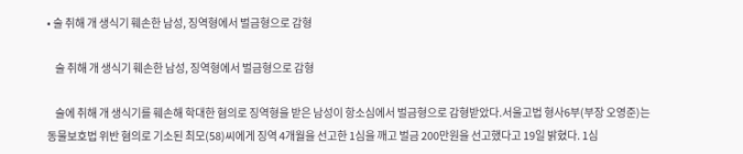• 술 취해 개 생식기 훼손한 남성, 징역형에서 벌금형으로 감형

    술 취해 개 생식기 훼손한 남성, 징역형에서 벌금형으로 감형

    술에 취해 개 생식기를 훼손해 학대한 혐의로 징역형을 받은 남성이 항소심에서 벌금형으로 감형받았다.서울고법 형사6부(부장 오영준)는 동물보호법 위반 혐의로 기소된 최모(58)씨에게 징역 4개월을 선고한 1심을 깨고 벌금 200만원을 선고했다고 19일 밝혔다. 1심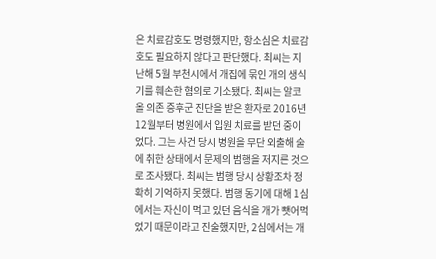은 치료감호도 명령했지만, 항소심은 치료감호도 필요하지 않다고 판단했다. 최씨는 지난해 5월 부천시에서 개집에 묶인 개의 생식기를 훼손한 혐의로 기소됐다. 최씨는 알코올 의존 증후군 진단을 받은 환자로 2016년 12월부터 병원에서 입원 치료를 받던 중이었다. 그는 사건 당시 병원을 무단 외출해 술에 취한 상태에서 문제의 범행을 저지른 것으로 조사됐다. 최씨는 범행 당시 상황조차 정확히 기억하지 못했다. 범행 동기에 대해 1심에서는 자신이 먹고 있던 음식을 개가 뺏어먹었기 때문이라고 진술했지만, 2심에서는 개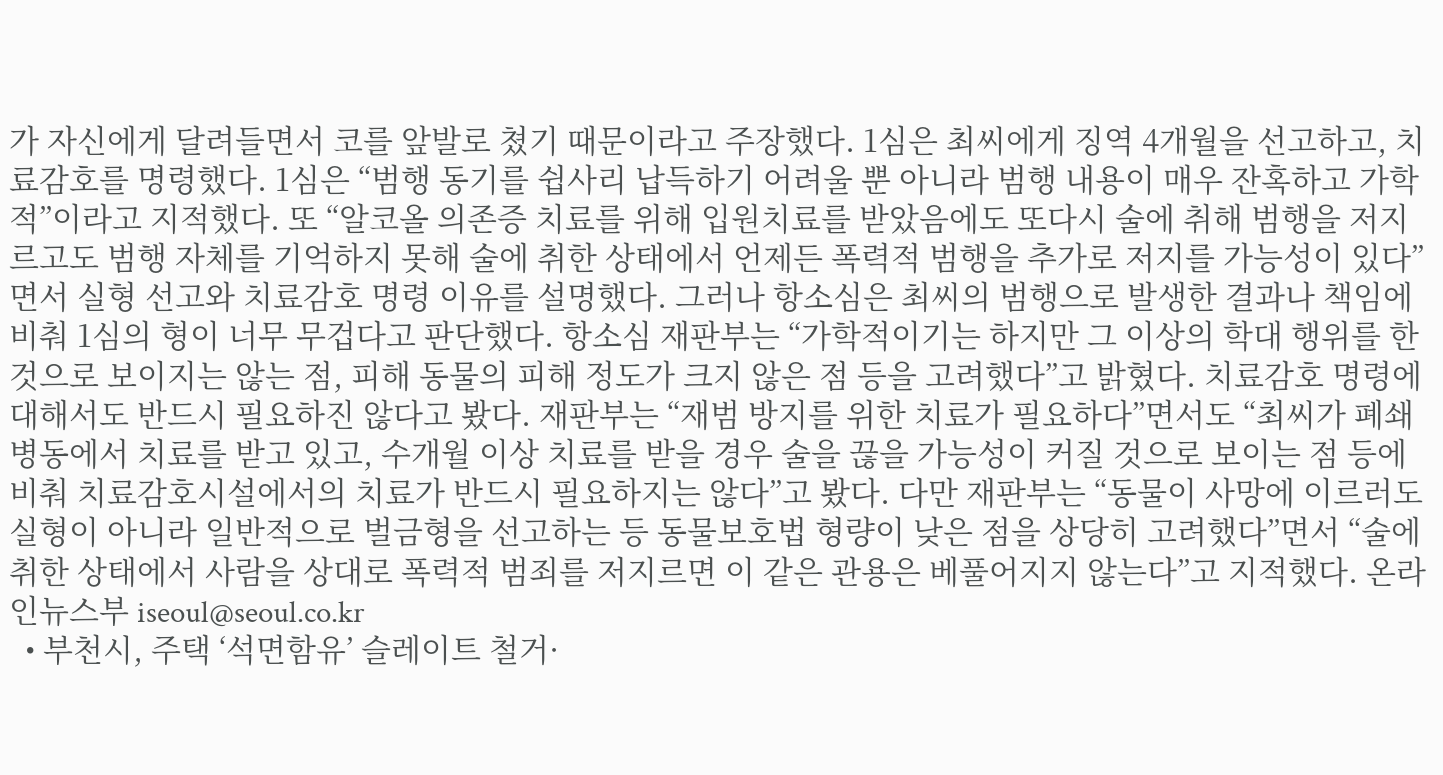가 자신에게 달려들면서 코를 앞발로 쳤기 때문이라고 주장했다. 1심은 최씨에게 징역 4개월을 선고하고, 치료감호를 명령했다. 1심은 “범행 동기를 쉽사리 납득하기 어려울 뿐 아니라 범행 내용이 매우 잔혹하고 가학적”이라고 지적했다. 또 “알코올 의존증 치료를 위해 입원치료를 받았음에도 또다시 술에 취해 범행을 저지르고도 범행 자체를 기억하지 못해 술에 취한 상태에서 언제든 폭력적 범행을 추가로 저지를 가능성이 있다”면서 실형 선고와 치료감호 명령 이유를 설명했다. 그러나 항소심은 최씨의 범행으로 발생한 결과나 책임에 비춰 1심의 형이 너무 무겁다고 판단했다. 항소심 재판부는 “가학적이기는 하지만 그 이상의 학대 행위를 한 것으로 보이지는 않는 점, 피해 동물의 피해 정도가 크지 않은 점 등을 고려했다”고 밝혔다. 치료감호 명령에 대해서도 반드시 필요하진 않다고 봤다. 재판부는 “재범 방지를 위한 치료가 필요하다”면서도 “최씨가 폐쇄병동에서 치료를 받고 있고, 수개월 이상 치료를 받을 경우 술을 끊을 가능성이 커질 것으로 보이는 점 등에 비춰 치료감호시설에서의 치료가 반드시 필요하지는 않다”고 봤다. 다만 재판부는 “동물이 사망에 이르러도 실형이 아니라 일반적으로 벌금형을 선고하는 등 동물보호법 형량이 낮은 점을 상당히 고려했다”면서 “술에 취한 상태에서 사람을 상대로 폭력적 범죄를 저지르면 이 같은 관용은 베풀어지지 않는다”고 지적했다. 온라인뉴스부 iseoul@seoul.co.kr
  • 부천시, 주택 ‘석면함유’ 슬레이트 철거·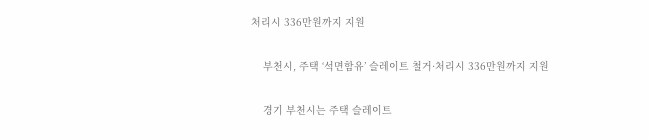처리시 336만원까지 지원

    부천시, 주택 ‘석면함유’ 슬레이트 철거·처리시 336만원까지 지원

    경기 부천시는 주택 슬레이트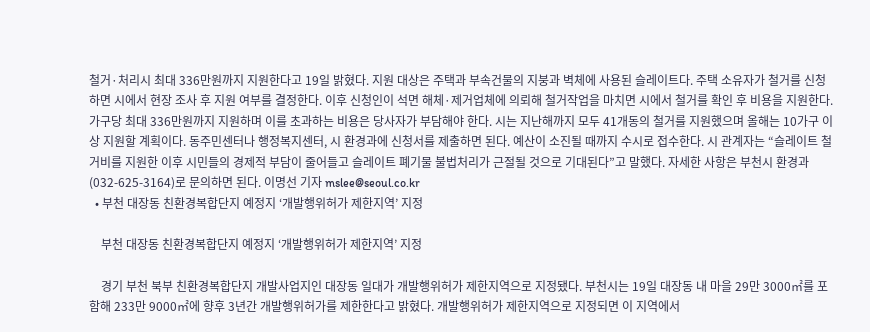철거·처리시 최대 336만원까지 지원한다고 19일 밝혔다. 지원 대상은 주택과 부속건물의 지붕과 벽체에 사용된 슬레이트다. 주택 소유자가 철거를 신청하면 시에서 현장 조사 후 지원 여부를 결정한다. 이후 신청인이 석면 해체·제거업체에 의뢰해 철거작업을 마치면 시에서 철거를 확인 후 비용을 지원한다. 가구당 최대 336만원까지 지원하며 이를 초과하는 비용은 당사자가 부담해야 한다. 시는 지난해까지 모두 41개동의 철거를 지원했으며 올해는 10가구 이상 지원할 계획이다. 동주민센터나 행정복지센터, 시 환경과에 신청서를 제출하면 된다. 예산이 소진될 때까지 수시로 접수한다. 시 관계자는 “슬레이트 철거비를 지원한 이후 시민들의 경제적 부담이 줄어들고 슬레이트 폐기물 불법처리가 근절될 것으로 기대된다”고 말했다. 자세한 사항은 부천시 환경과(032-625-3164)로 문의하면 된다. 이명선 기자 mslee@seoul.co.kr
  • 부천 대장동 친환경복합단지 예정지 ‘개발행위허가 제한지역’ 지정

    부천 대장동 친환경복합단지 예정지 ‘개발행위허가 제한지역’ 지정

    경기 부천 북부 친환경복합단지 개발사업지인 대장동 일대가 개발행위허가 제한지역으로 지정됐다. 부천시는 19일 대장동 내 마을 29만 3000㎡를 포함해 233만 9000㎡에 향후 3년간 개발행위허가를 제한한다고 밝혔다. 개발행위허가 제한지역으로 지정되면 이 지역에서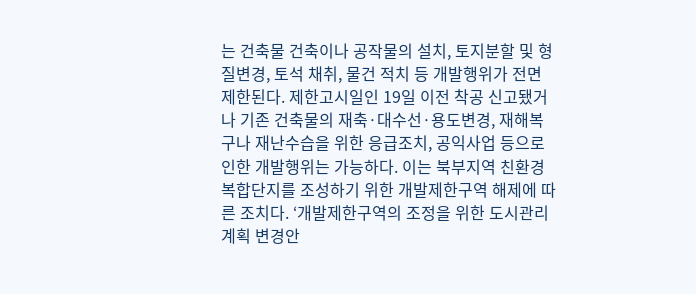는 건축물 건축이나 공작물의 설치, 토지분할 및 형질변경, 토석 채취, 물건 적치 등 개발행위가 전면 제한된다. 제한고시일인 19일 이전 착공 신고됐거나 기존 건축물의 재축·대수선·용도변경, 재해복구나 재난수습을 위한 응급조치, 공익사업 등으로 인한 개발행위는 가능하다. 이는 북부지역 친환경복합단지를 조성하기 위한 개발제한구역 해제에 따른 조치다. ‘개발제한구역의 조정을 위한 도시관리계획 변경안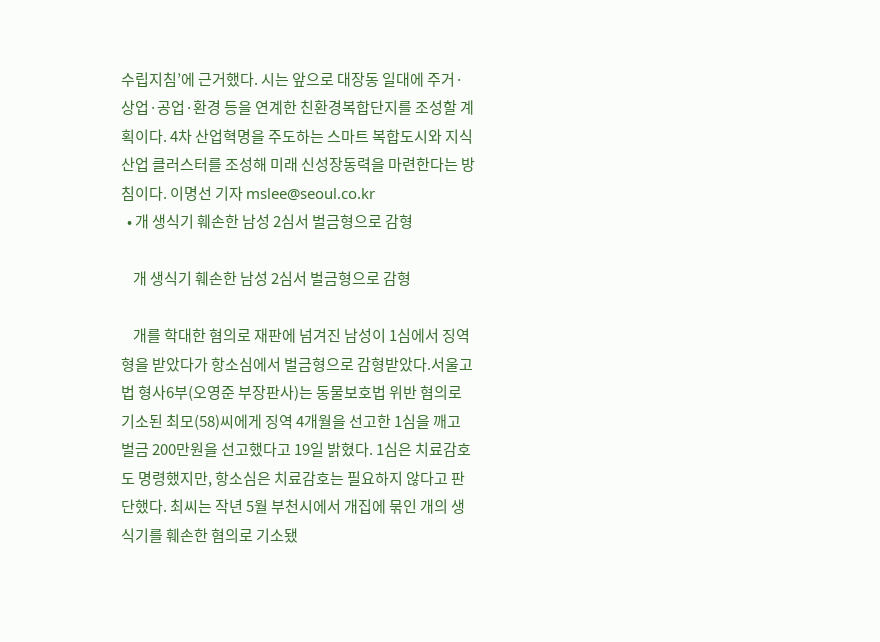수립지침’에 근거했다. 시는 앞으로 대장동 일대에 주거·상업·공업·환경 등을 연계한 친환경복합단지를 조성할 계획이다. 4차 산업혁명을 주도하는 스마트 복합도시와 지식산업 클러스터를 조성해 미래 신성장동력을 마련한다는 방침이다. 이명선 기자 mslee@seoul.co.kr
  • 개 생식기 훼손한 남성 2심서 벌금형으로 감형

    개 생식기 훼손한 남성 2심서 벌금형으로 감형

    개를 학대한 혐의로 재판에 넘겨진 남성이 1심에서 징역형을 받았다가 항소심에서 벌금형으로 감형받았다.서울고법 형사6부(오영준 부장판사)는 동물보호법 위반 혐의로 기소된 최모(58)씨에게 징역 4개월을 선고한 1심을 깨고 벌금 200만원을 선고했다고 19일 밝혔다. 1심은 치료감호도 명령했지만, 항소심은 치료감호는 필요하지 않다고 판단했다. 최씨는 작년 5월 부천시에서 개집에 묶인 개의 생식기를 훼손한 혐의로 기소됐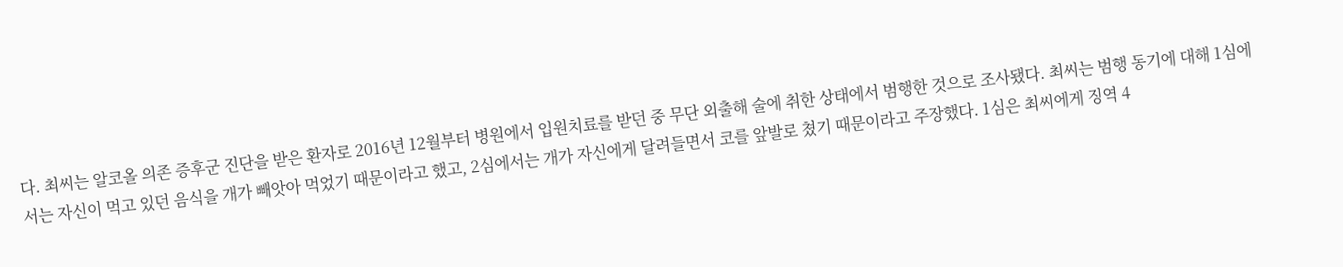다. 최씨는 알코올 의존 증후군 진단을 받은 환자로 2016년 12월부터 병원에서 입원치료를 받던 중 무단 외출해 술에 취한 상태에서 범행한 것으로 조사됐다. 최씨는 범행 동기에 대해 1심에서는 자신이 먹고 있던 음식을 개가 빼앗아 먹었기 때문이라고 했고, 2심에서는 개가 자신에게 달려들면서 코를 앞발로 쳤기 때문이라고 주장했다. 1심은 최씨에게 징역 4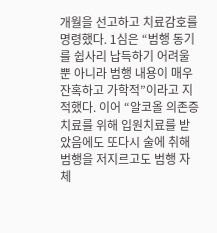개월을 선고하고 치료감호를 명령했다. 1심은 “범행 동기를 쉽사리 납득하기 어려울 뿐 아니라 범행 내용이 매우 잔혹하고 가학적”이라고 지적했다. 이어 “알코올 의존증 치료를 위해 입원치료를 받았음에도 또다시 술에 취해 범행을 저지르고도 범행 자체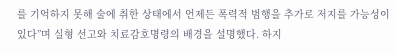를 기억하지 못해 술에 취한 상태에서 언제든 폭력적 범행을 추가로 저지를 가능성이 있다”며 실형 선고와 치료감호명령의 배경을 설명했다. 하지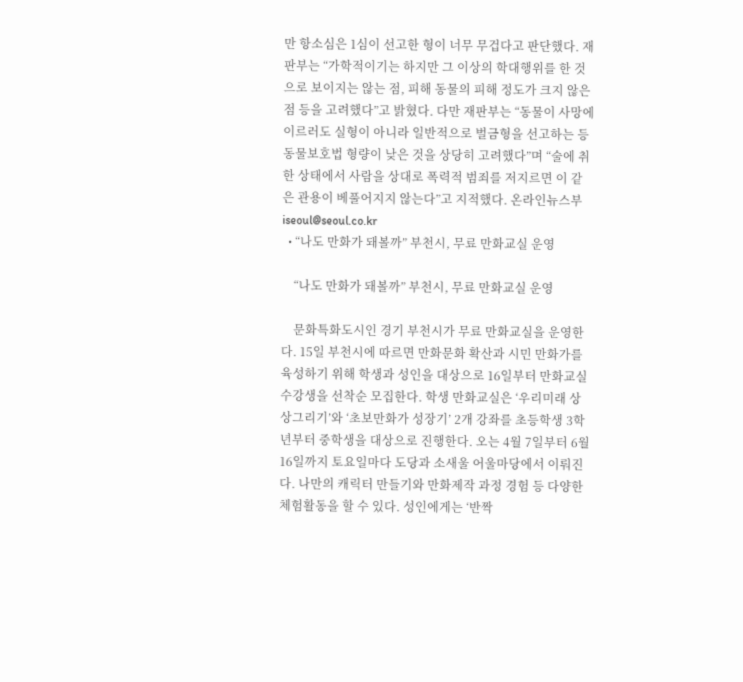만 항소심은 1심이 선고한 형이 너무 무겁다고 판단했다. 재판부는 “가학적이기는 하지만 그 이상의 학대행위를 한 것으로 보이지는 않는 점, 피해 동물의 피해 정도가 크지 않은 점 등을 고려했다”고 밝혔다. 다만 재판부는 “동물이 사망에 이르러도 실형이 아니라 일반적으로 벌금형을 선고하는 등 동물보호법 형량이 낮은 것을 상당히 고려했다”며 “술에 취한 상태에서 사람을 상대로 폭력적 범죄를 저지르면 이 같은 관용이 베풀어지지 않는다”고 지적했다. 온라인뉴스부 iseoul@seoul.co.kr
  • “나도 만화가 돼볼까” 부천시, 무료 만화교실 운영

    “나도 만화가 돼볼까” 부천시, 무료 만화교실 운영

    문화특화도시인 경기 부천시가 무료 만화교실을 운영한다. 15일 부천시에 따르면 만화문화 확산과 시민 만화가를 육성하기 위해 학생과 성인을 대상으로 16일부터 만화교실 수강생을 선착순 모집한다. 학생 만화교실은 ‘우리미래 상상그리기’와 ‘초보만화가 성장기’ 2개 강좌를 초등학생 3학년부터 중학생을 대상으로 진행한다. 오는 4월 7일부터 6월 16일까지 토요일마다 도당과 소새울 어울마당에서 이뤄진다. 나만의 캐릭터 만들기와 만화제작 과정 경험 등 다양한 체험활동을 할 수 있다. 성인에게는 ‘반짝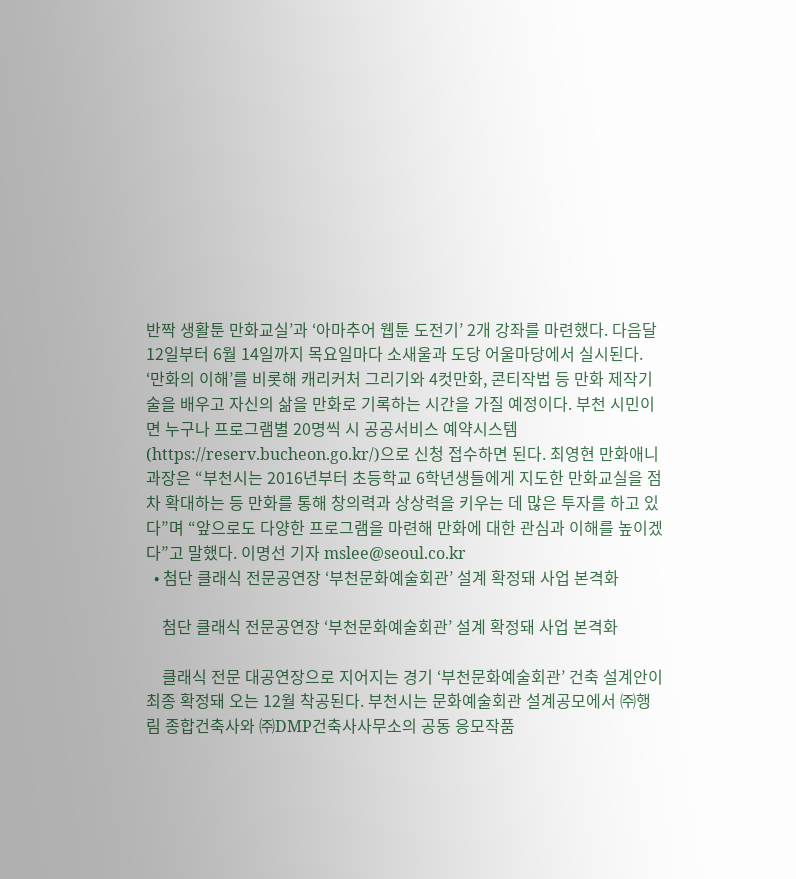반짝 생활툰 만화교실’과 ‘아마추어 웹툰 도전기’ 2개 강좌를 마련했다. 다음달 12일부터 6월 14일까지 목요일마다 소새울과 도당 어울마당에서 실시된다. ‘만화의 이해’를 비롯해 캐리커처 그리기와 4컷만화, 콘티작법 등 만화 제작기술을 배우고 자신의 삶을 만화로 기록하는 시간을 가질 예정이다. 부천 시민이면 누구나 프로그램별 20명씩 시 공공서비스 예약시스템(https://reserv.bucheon.go.kr/)으로 신청 접수하면 된다. 최영현 만화애니과장은 “부천시는 2016년부터 초등학교 6학년생들에게 지도한 만화교실을 점차 확대하는 등 만화를 통해 창의력과 상상력을 키우는 데 많은 투자를 하고 있다”며 “앞으로도 다양한 프로그램을 마련해 만화에 대한 관심과 이해를 높이겠다”고 말했다. 이명선 기자 mslee@seoul.co.kr
  • 첨단 클래식 전문공연장 ‘부천문화예술회관’ 설계 확정돼 사업 본격화

    첨단 클래식 전문공연장 ‘부천문화예술회관’ 설계 확정돼 사업 본격화

    클래식 전문 대공연장으로 지어지는 경기 ‘부천문화예술회관’ 건축 설계안이 최종 확정돼 오는 12월 착공된다. 부천시는 문화예술회관 설계공모에서 ㈜행림 종합건축사와 ㈜DMP건축사사무소의 공동 응모작품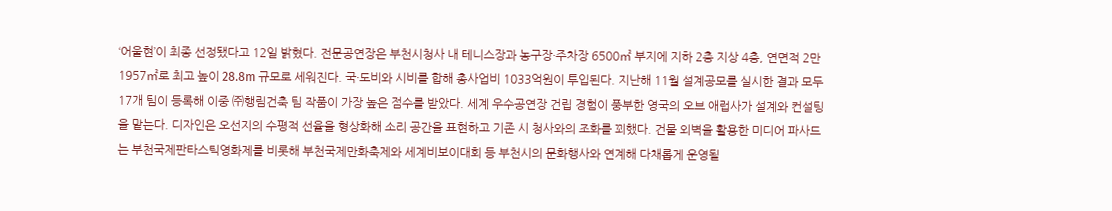‘어울현’이 최종 선정됐다고 12일 밝혔다. 전문공연장은 부천시청사 내 테니스장과 농구장·주차장 6500㎡ 부지에 지하 2층 지상 4층, 연면적 2만 1957㎡로 최고 높이 28.8m 규모로 세워진다. 국·도비와 시비를 합해 총사업비 1033억원이 투입된다. 지난해 11월 설계공모를 실시한 결과 모두 17개 팀이 등록해 이중 ㈜행림건축 팀 작품이 가장 높은 점수를 받았다. 세계 우수공연장 건립 경험이 풍부한 영국의 오브 애럽사가 설계와 컨설팅을 맡는다. 디자인은 오선지의 수평적 선율을 형상화해 소리 공간을 표현하고 기존 시 청사와의 조화를 꾀했다. 건물 외벽을 활용한 미디어 파사드는 부천국제판타스틱영화제를 비롯해 부천국제만화축제와 세계비보이대회 등 부천시의 문화행사와 연계해 다채롭게 운영될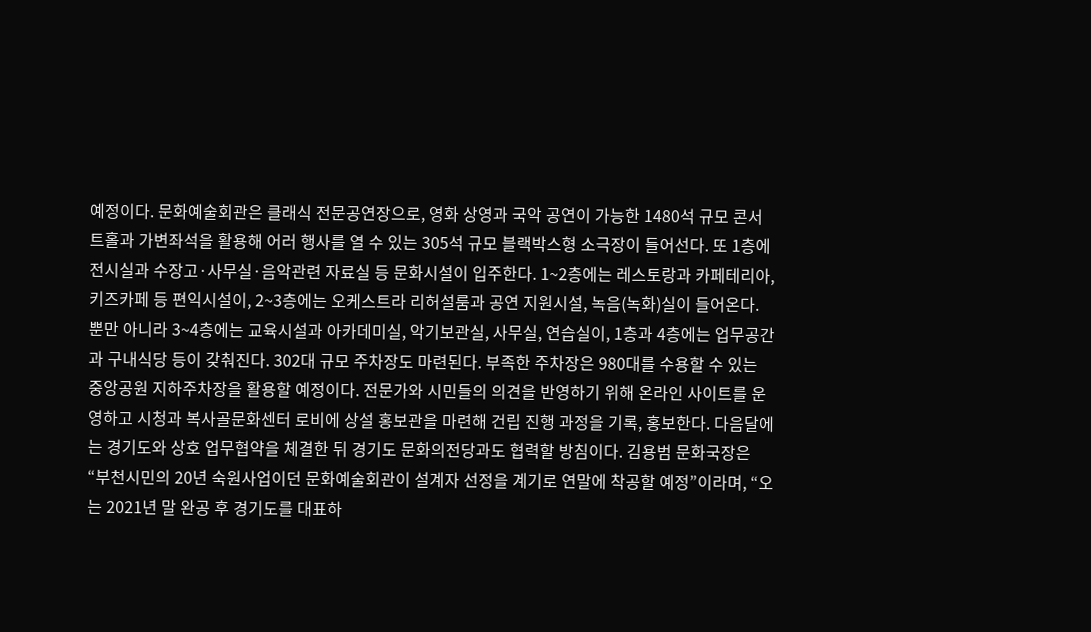예정이다. 문화예술회관은 클래식 전문공연장으로, 영화 상영과 국악 공연이 가능한 1480석 규모 콘서트홀과 가변좌석을 활용해 어러 행사를 열 수 있는 305석 규모 블랙박스형 소극장이 들어선다. 또 1층에 전시실과 수장고·사무실·음악관련 자료실 등 문화시설이 입주한다. 1~2층에는 레스토랑과 카페테리아, 키즈카페 등 편익시설이, 2~3층에는 오케스트라 리허설룸과 공연 지원시설, 녹음(녹화)실이 들어온다. 뿐만 아니라 3~4층에는 교육시설과 아카데미실, 악기보관실, 사무실, 연습실이, 1층과 4층에는 업무공간과 구내식당 등이 갖춰진다. 302대 규모 주차장도 마련된다. 부족한 주차장은 980대를 수용할 수 있는 중앙공원 지하주차장을 활용할 예정이다. 전문가와 시민들의 의견을 반영하기 위해 온라인 사이트를 운영하고 시청과 복사골문화센터 로비에 상설 홍보관을 마련해 건립 진행 과정을 기록, 홍보한다. 다음달에는 경기도와 상호 업무협약을 체결한 뒤 경기도 문화의전당과도 협력할 방침이다. 김용범 문화국장은 “부천시민의 20년 숙원사업이던 문화예술회관이 설계자 선정을 계기로 연말에 착공할 예정”이라며, “오는 2021년 말 완공 후 경기도를 대표하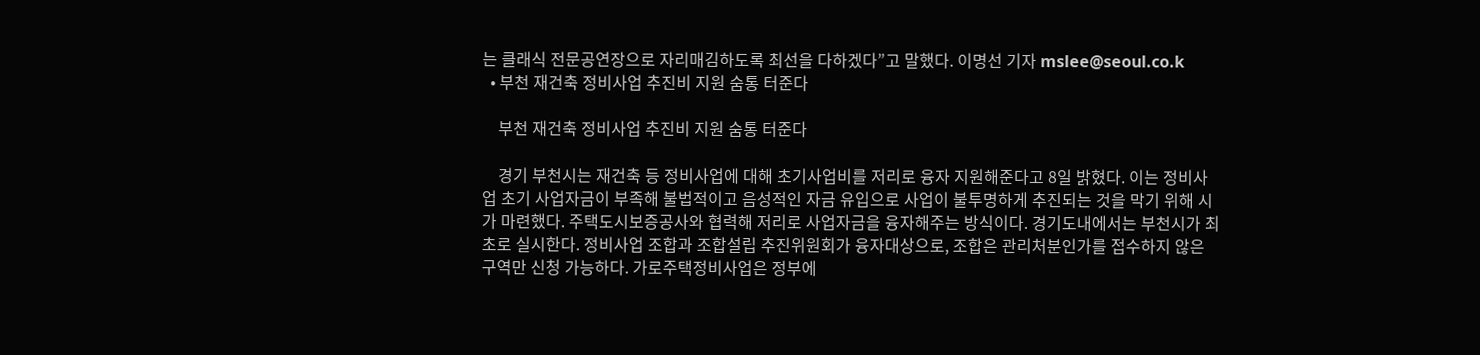는 클래식 전문공연장으로 자리매김하도록 최선을 다하겠다”고 말했다. 이명선 기자 mslee@seoul.co.k
  • 부천 재건축 정비사업 추진비 지원 숨통 터준다

    부천 재건축 정비사업 추진비 지원 숨통 터준다

    경기 부천시는 재건축 등 정비사업에 대해 초기사업비를 저리로 융자 지원해준다고 8일 밝혔다. 이는 정비사업 초기 사업자금이 부족해 불법적이고 음성적인 자금 유입으로 사업이 불투명하게 추진되는 것을 막기 위해 시가 마련했다. 주택도시보증공사와 협력해 저리로 사업자금을 융자해주는 방식이다. 경기도내에서는 부천시가 최초로 실시한다. 정비사업 조합과 조합설립 추진위원회가 융자대상으로, 조합은 관리처분인가를 접수하지 않은 구역만 신청 가능하다. 가로주택정비사업은 정부에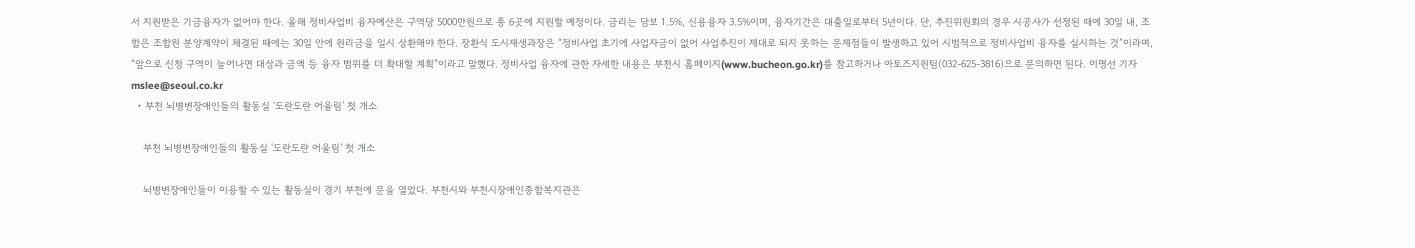서 지원받은 기금융자가 없어야 한다. 올해 정비사업비 융자예산은 구역당 5000만원으로 총 6곳에 지원할 예정이다. 금리는 담보 1.5%, 신용융자 3.5%이며, 융자기간은 대출일로부터 5년이다. 단, 추진위원회의 경우 시공사가 선정된 때에 30일 내, 조합은 조합원 분양계약이 체결된 때에는 30일 안에 원리금을 일시 상환해야 한다. 장환식 도시재생과장은 “정비사업 초기에 사업자금이 없어 사업추진이 제대로 되지 못하는 문제점들이 발생하고 있어 시범적으로 정비사업비 융자를 실시하는 것”이라며, “앞으로 신청 구역이 늘어나면 대상과 금액 등 융자 범위를 더 확대할 계획”이라고 말했다. 정비사업 융자에 관한 자세한 내용은 부천시 홈페이지(www.bucheon.go.kr)를 참고하거나 아토즈지원팀(032-625-3816)으로 문의하면 된다. 이명선 기자 mslee@seoul.co.kr
  • 부천 뇌병변장애인들의 활동실 ‘도란도란 어울림’ 첫 개소

    부천 뇌병변장애인들의 활동실 ‘도란도란 어울림’ 첫 개소

    뇌병변장애인들이 이용할 수 있는 활동실이 경기 부천에 문을 열었다. 부천시와 부천시장애인종합복지관은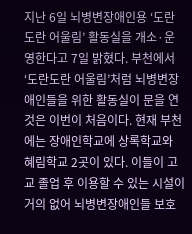지난 6일 뇌병변장애인용 ‘도란도란 어울림’ 활동실을 개소·운영한다고 7일 밝혔다. 부천에서 ‘도란도란 어울림’처럼 뇌병변장애인들을 위한 활동실이 문을 연 것은 이번이 처음이다. 현재 부천에는 장애인학교에 상록학교와 혜림학교 2곳이 있다. 이들이 고교 졸업 후 이용할 수 있는 시설이 거의 없어 뇌병변장애인들 보호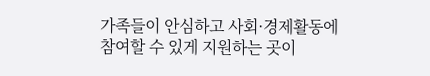가족들이 안심하고 사회·경제활동에 참여할 수 있게 지원하는 곳이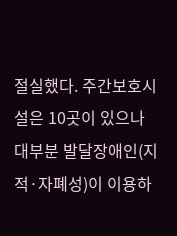절실했다. 주간보호시설은 10곳이 있으나 대부분 발달장애인(지적·자폐성)이 이용하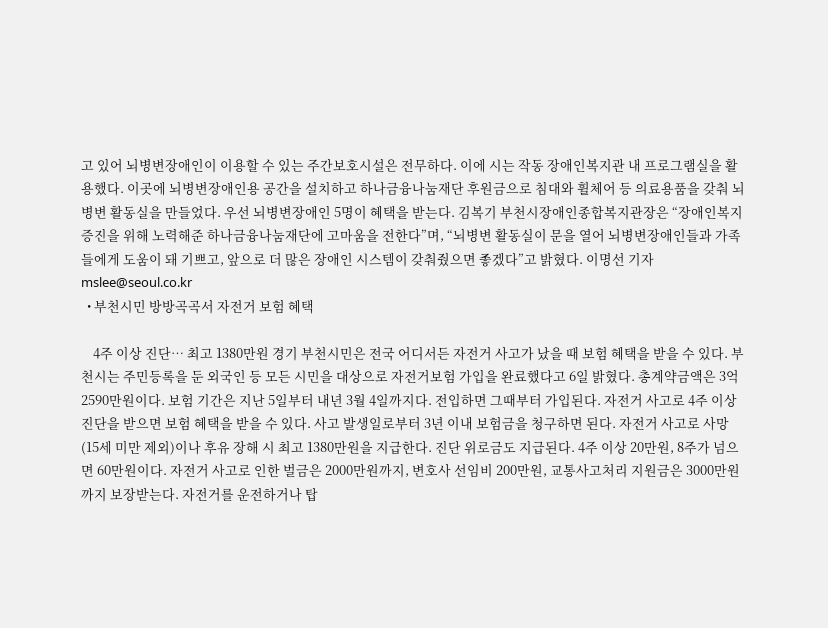고 있어 뇌병변장애인이 이용할 수 있는 주간보호시설은 전무하다. 이에 시는 작동 장애인복지관 내 프로그램실을 활용했다. 이곳에 뇌병변장애인용 공간을 설치하고 하나금융나눔재단 후원금으로 침대와 휠체어 등 의료용품을 갖춰 뇌병변 활동실을 만들었다. 우선 뇌병변장애인 5명이 혜택을 받는다. 김복기 부천시장애인종합복지관장은 “장애인복지 증진을 위해 노력해준 하나금융나눔재단에 고마움을 전한다”며, “뇌병변 활동실이 문을 열어 뇌병변장애인들과 가족들에게 도움이 돼 기쁘고, 앞으로 더 많은 장애인 시스템이 갖춰줬으면 좋겠다”고 밝혔다. 이명선 기자 mslee@seoul.co.kr
  • 부천시민 방방곡곡서 자전거 보험 혜택

    4주 이상 진단… 최고 1380만원 경기 부천시민은 전국 어디서든 자전거 사고가 났을 때 보험 혜택을 받을 수 있다. 부천시는 주민등록을 둔 외국인 등 모든 시민을 대상으로 자전거보험 가입을 완료했다고 6일 밝혔다. 총계약금액은 3억 2590만원이다. 보험 기간은 지난 5일부터 내년 3월 4일까지다. 전입하면 그때부터 가입된다. 자전거 사고로 4주 이상 진단을 받으면 보험 혜택을 받을 수 있다. 사고 발생일로부터 3년 이내 보험금을 청구하면 된다. 자전거 사고로 사망(15세 미만 제외)이나 후유 장해 시 최고 1380만원을 지급한다. 진단 위로금도 지급된다. 4주 이상 20만원, 8주가 넘으면 60만원이다. 자전거 사고로 인한 벌금은 2000만원까지, 변호사 선임비 200만원, 교통사고처리 지원금은 3000만원까지 보장받는다. 자전거를 운전하거나 탑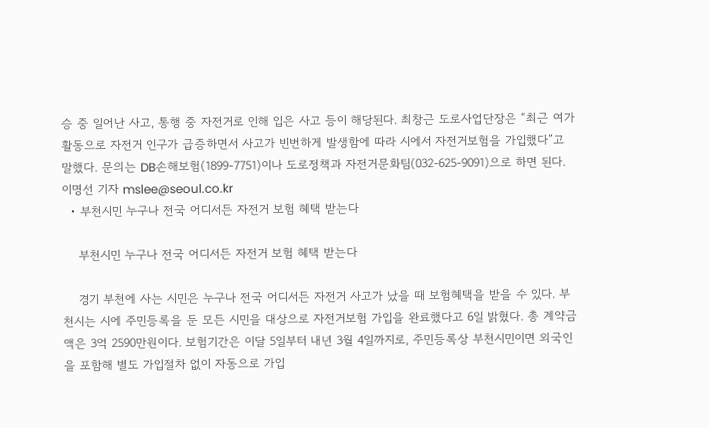승 중 일어난 사고, 통행 중 자전거로 인해 입은 사고 등이 해당된다. 최창근 도로사업단장은 “최근 여가활동으로 자전거 인구가 급증하면서 사고가 빈번하게 발생함에 따라 시에서 자전거보험을 가입했다”고 말했다. 문의는 DB손해보험(1899-7751)이나 도로정책과 자전거문화팀(032-625-9091)으로 하면 된다. 이명선 기자 mslee@seoul.co.kr
  • 부천시민 누구나 전국 어디서든 자전거 보험 혜택 받는다

    부천시민 누구나 전국 어디서든 자전거 보험 혜택 받는다

    경기 부천에 사는 시민은 누구나 전국 어디서든 자전거 사고가 났을 때 보험혜택을 받을 수 있다. 부천시는 시에 주민등록을 둔 모든 시민을 대상으로 자전거보험 가입을 완료했다고 6일 밝혔다. 총 계약금액은 3억 2590만원이다. 보험기간은 이달 5일부터 내년 3월 4일까지로, 주민등록상 부천시민이면 외국인을 포함해 별도 가입절차 없이 자동으로 가입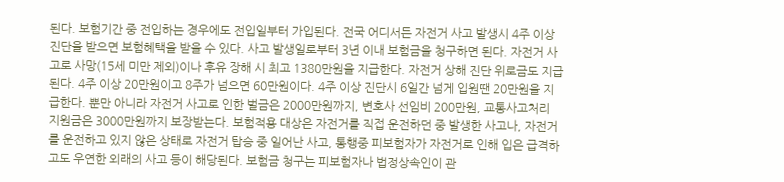된다. 보험기간 중 전입하는 경우에도 전입일부터 가입된다. 전국 어디서든 자전거 사고 발생시 4주 이상 진단을 받으면 보험혜택을 받을 수 있다. 사고 발생일로부터 3년 이내 보험금을 청구하면 된다. 자전거 사고로 사망(15세 미만 제외)이나 후유 장해 시 최고 1380만원을 지급한다. 자전거 상해 진단 위로금도 지급된다. 4주 이상 20만원이고 8주가 넘으면 60만원이다. 4주 이상 진단시 6일간 넘게 입원땐 20만원을 지급한다. 뿐만 아니라 자전거 사고로 인한 벌금은 2000만원까지, 변호사 선임비 200만원, 교통사고처리 지원금은 3000만원까지 보장받는다. 보험적용 대상은 자전거를 직접 운전하던 중 발생한 사고나, 자전거를 운전하고 있지 않은 상태로 자전거 탑승 중 일어난 사고, 통행중 피보험자가 자전거로 인해 입은 급격하고도 우연한 외래의 사고 등이 해당된다. 보험금 청구는 피보험자나 법정상속인이 관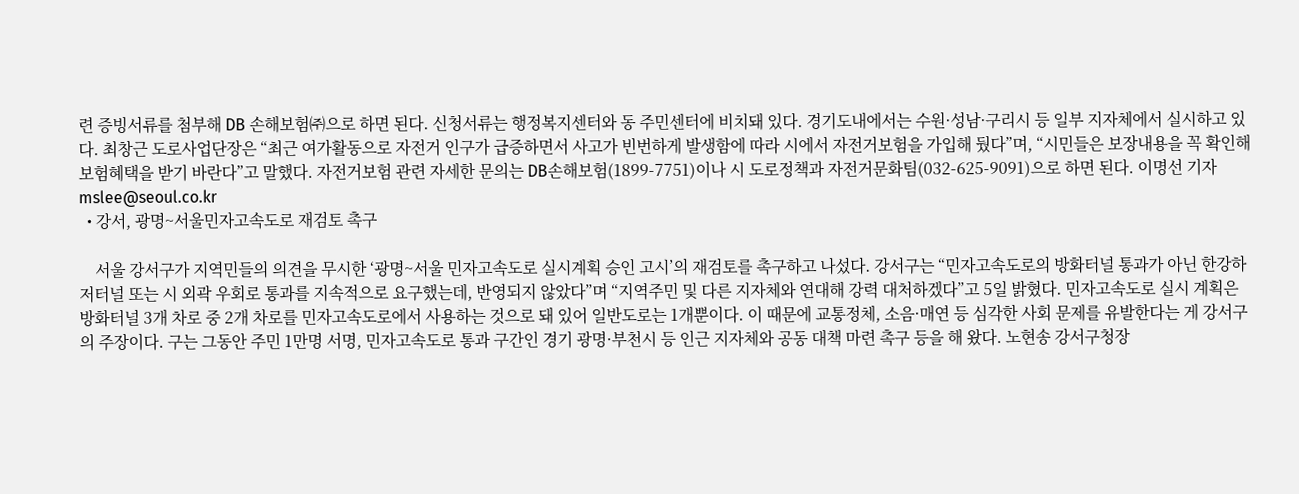련 증빙서류를 첨부해 DB 손해보험㈜으로 하면 된다. 신청서류는 행정복지센터와 동 주민센터에 비치돼 있다. 경기도내에서는 수원·성남·구리시 등 일부 지자체에서 실시하고 있다. 최창근 도로사업단장은 “최근 여가활동으로 자전거 인구가 급증하면서 사고가 빈번하게 발생함에 따라 시에서 자전거보험을 가입해 뒀다”며, “시민들은 보장내용을 꼭 확인해 보험혜택을 받기 바란다”고 말했다. 자전거보험 관련 자세한 문의는 DB손해보험(1899-7751)이나 시 도로정책과 자전거문화팀(032-625-9091)으로 하면 된다. 이명선 기자 mslee@seoul.co.kr
  • 강서, 광명~서울민자고속도로 재검토 촉구

    서울 강서구가 지역민들의 의견을 무시한 ‘광명~서울 민자고속도로 실시계획 승인 고시’의 재검토를 촉구하고 나섰다. 강서구는 “민자고속도로의 방화터널 통과가 아닌 한강하저터널 또는 시 외곽 우회로 통과를 지속적으로 요구했는데, 반영되지 않았다”며 “지역주민 및 다른 지자체와 연대해 강력 대처하겠다”고 5일 밝혔다. 민자고속도로 실시 계획은 방화터널 3개 차로 중 2개 차로를 민자고속도로에서 사용하는 것으로 돼 있어 일반도로는 1개뿐이다. 이 때문에 교통정체, 소음·매연 등 심각한 사회 문제를 유발한다는 게 강서구의 주장이다. 구는 그동안 주민 1만명 서명, 민자고속도로 통과 구간인 경기 광명·부천시 등 인근 지자체와 공동 대책 마련 촉구 등을 해 왔다. 노현송 강서구청장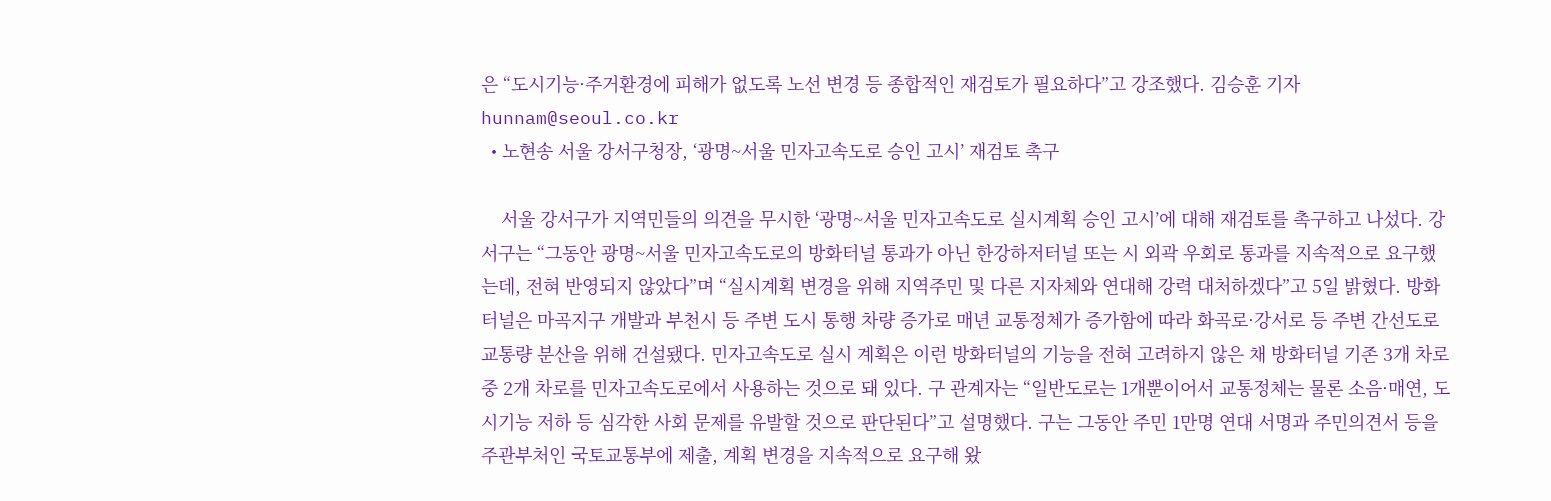은 “도시기능·주거환경에 피해가 없도록 노선 변경 등 종합적인 재검토가 필요하다”고 강조했다. 김승훈 기자 hunnam@seoul.co.kr
  • 노현송 서울 강서구청장, ‘광명~서울 민자고속도로 승인 고시’ 재검토 촉구

    서울 강서구가 지역민들의 의견을 무시한 ‘광명~서울 민자고속도로 실시계획 승인 고시’에 대해 재검토를 촉구하고 나섰다. 강서구는 “그동안 광명~서울 민자고속도로의 방화터널 통과가 아닌 한강하저터널 또는 시 외곽 우회로 통과를 지속적으로 요구했는데, 전혀 반영되지 않았다”며 “실시계획 변경을 위해 지역주민 및 다른 지자체와 연대해 강력 대처하겠다”고 5일 밝혔다. 방화터널은 마곡지구 개발과 부천시 등 주변 도시 통행 차량 증가로 매년 교통정체가 증가함에 따라 화곡로·강서로 등 주변 간선도로 교통량 분산을 위해 건설됐다. 민자고속도로 실시 계획은 이런 방화터널의 기능을 전혀 고려하지 않은 채 방화터널 기존 3개 차로 중 2개 차로를 민자고속도로에서 사용하는 것으로 돼 있다. 구 관계자는 “일반도로는 1개뿐이어서 교통정체는 물론 소음·매연, 도시기능 저하 등 심각한 사회 문제를 유발할 것으로 판단된다”고 설명했다. 구는 그동안 주민 1만명 연대 서명과 주민의견서 등을 주관부처인 국토교통부에 제출, 계획 변경을 지속적으로 요구해 왔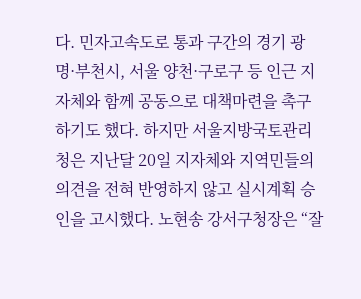다. 민자고속도로 통과 구간의 경기 광명·부천시, 서울 양천·구로구 등 인근 지자체와 함께 공동으로 대책마련을 촉구하기도 했다. 하지만 서울지방국토관리청은 지난달 20일 지자체와 지역민들의 의견을 전혀 반영하지 않고 실시계획 승인을 고시했다. 노현송 강서구청장은 “잘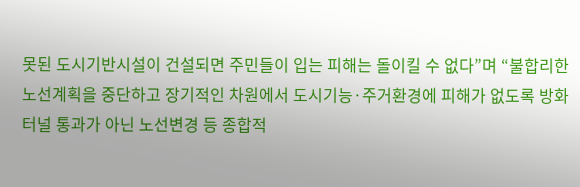못된 도시기반시설이 건설되면 주민들이 입는 피해는 돌이킬 수 없다”며 “불합리한 노선계획을 중단하고 장기적인 차원에서 도시기능·주거환경에 피해가 없도록 방화터널 통과가 아닌 노선변경 등 종합적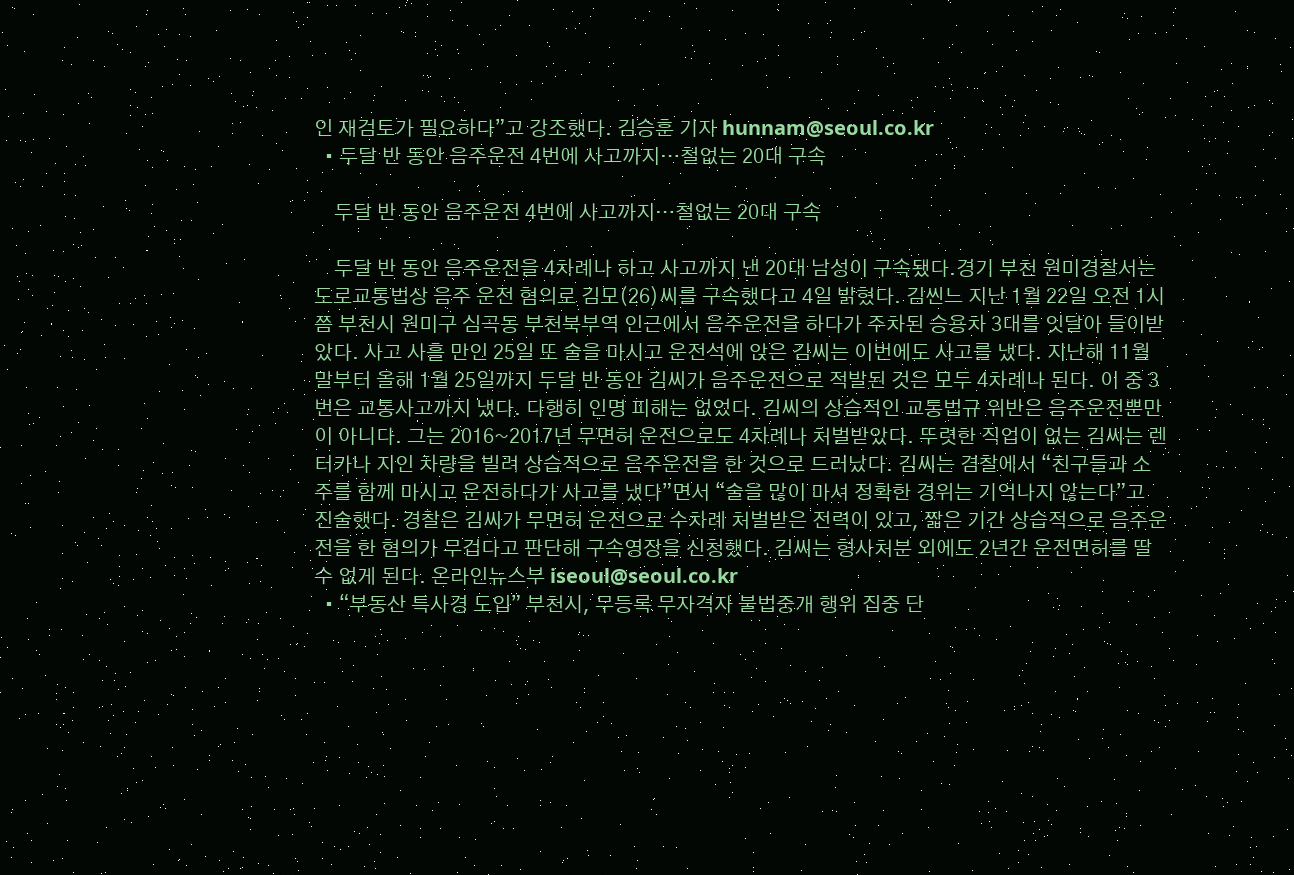인 재검토가 필요하다”고 강조했다. 김승훈 기자 hunnam@seoul.co.kr
  • 두달 반 동안 음주운전 4번에 사고까지…철없는 20대 구속

    두달 반 동안 음주운전 4번에 사고까지…철없는 20대 구속

    두달 반 동안 음주운전을 4차례나 하고 사고까지 낸 20대 남성이 구속됐다.경기 부천 원미경찰서는 도로교통법상 음주 운전 혐의로 김모(26)씨를 구속했다고 4일 밝혔다. 김씬느 지난 1월 22일 오전 1시쯤 부천시 원미구 심곡동 부천북부역 인근에서 음주운전을 하다가 주차된 승용차 3대를 잇달아 들이받았다. 사고 사흘 만인 25일 또 술을 마시고 운전석에 앉은 김씨는 이번에도 사고를 냈다. 지난해 11월말부터 올해 1월 25일까지 두달 반 동안 김씨가 음주운전으로 적발된 것은 모두 4차례나 된다. 이 중 3번은 교통사고까지 냈다. 다행히 인명 피해는 없었다. 김씨의 상습적인 교통법규 위반은 음주운전뿐만이 아니다. 그는 2016~2017년 무면허 운전으로도 4차례나 처벌받았다. 뚜렷한 직업이 없는 김씨는 렌터카나 지인 차량을 빌려 상습적으로 음주운전을 한 것으로 드러났다. 김씨는 겸찰에서 “친구들과 소주를 함께 마시고 운전하다가 사고를 냈다”면서 “술을 많이 마셔 정확한 경위는 기억나지 않는다”고 진술했다. 경찰은 김씨가 무면허 운전으로 수차례 처벌받은 전력이 있고, 짧은 기간 상습적으로 음주운전을 한 혐의가 무겁다고 판단해 구속영장을 신청했다. 김씨는 형사처분 외에도 2년간 운전면허를 딸 수 없게 된다. 온라인뉴스부 iseoul@seoul.co.kr
  • “부동산 특사경 도입” 부천시, 무등록 무자격자 불법중개 행위 집중 단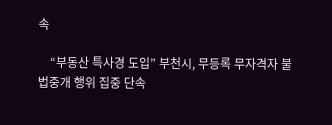속

    “부동산 특사경 도입” 부천시, 무등록 무자격자 불법중개 행위 집중 단속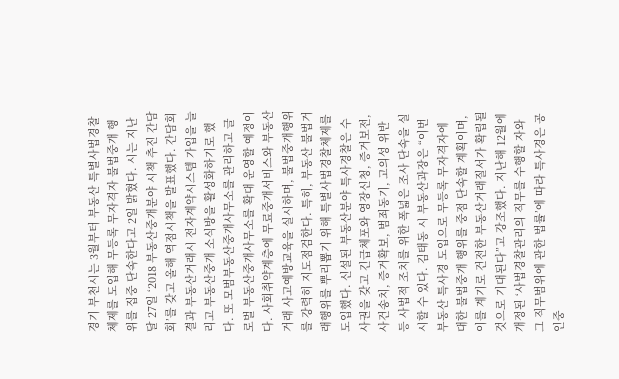경기 부천시는 3월부터 부동산 특별사법경찰체제를 도입해 무등록 무자격자 불법중개 행위를 집중 단속한다고 2일 밝혔다. 시는 지난달 27일 ‘2018 부동산중개분야 시책 추진 간담회’를 갖고 올해 역점시책을 발표했다. 간담회 결과 부동산거래시 전자계약시스템 가입을 늘리고 부동산중개 소식방을 활성화하기로 했다. 또 모범부동산중개사무소를 관리하고 글로벌 부동산중개사무소를 확대 운영할 예정이다. 사회취약계층에 무료중개서비스와 부동산거래 사고예방교육을 실시하며, 불법중개행위를 강력히 지도점검한다. 특히, 부동산 불법거래행위를 뿌리뽑기 위해 특별사법경찰체제를 도입했다. 신설된 부동산분야 특사경찰은 수사권을 갖고 긴급체포와 영장신청, 증거보전, 사건송치, 증거확보, 범죄동기, 고의성 위반 등 사법적 조치를 위한 폭넓은 조사 단속을 실시할 수 있다. 김태동 시 부동산과장은 “이번 부동산 특사경 도입으로 무등록 무자격자에 대한 불법중개 행위를 중점 단속할 계획이며, 이를 계기로 건전한 부동산거래질서가 확립될 것으로 기대된다”고 강조했다. 지난해 12월에 개정된 ‘사법경찰관리의 직무를 수행할 자와 그 직무범위에 관한 법률’에 따라 특사경은 공인중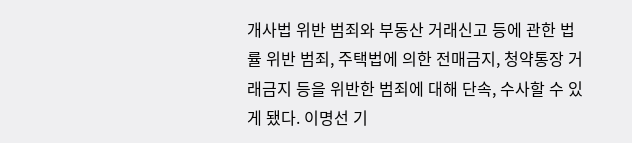개사법 위반 범죄와 부동산 거래신고 등에 관한 법률 위반 범죄, 주택법에 의한 전매금지, 청약통장 거래금지 등을 위반한 범죄에 대해 단속, 수사할 수 있게 됐다. 이명선 기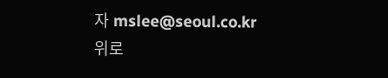자 mslee@seoul.co.kr
위로